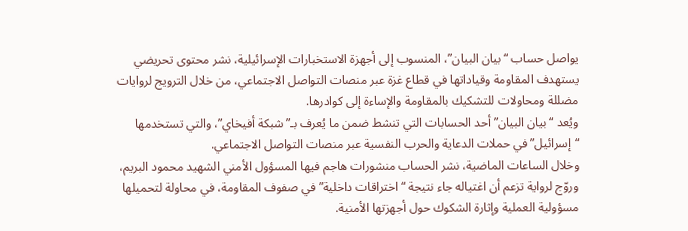يواصل حساب “بيان البيان”، المنسوب إلى أجهزة الاستخبارات الإسرائيلية، نشر محتوى تحريضي يستهدف المقاومة وقياداتها في قطاع غزة عبر منصات التواصل الاجتماعي، من خلال الترويج لروايات مضللة ومحاولات للتشكيك بالمقاومة والإساءة إلى كوادرها.
ويُعد “بيان البيان” أحد الحسابات التي تنشط ضمن ما يُعرف بـ”شبكة أفيخاي”، والتي تستخدمها “إسرائيل” في حملات الدعاية والحرب النفسية عبر منصات التواصل الاجتماعي.
وخلال الساعات الماضية، نشر الحساب منشورات هاجم فيها المسؤول الأمني الشهيد محمود البريم، وروّج لرواية تزعم أن اغتياله جاء نتيجة “اختراقات داخلية” في صفوف المقاومة، في محاولة لتحميلها مسؤولية العملية وإثارة الشكوك حول أجهزتها الأمنية.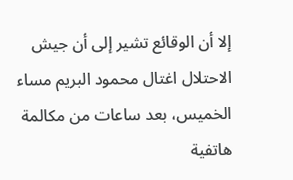إلا أن الوقائع تشير إلى أن جيش الاحتلال اغتال محمود البريم مساء الخميس، بعد ساعات من مكالمة هاتفية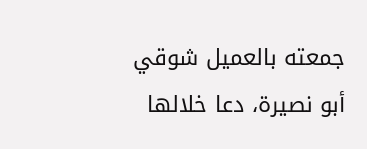جمعته بالعميل شوقي أبو نصيرة، دعا خلالها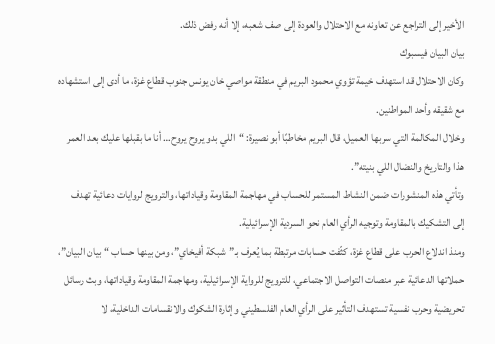الأخير إلى التراجع عن تعاونه مع الاحتلال والعودة إلى صف شعبه، إلا أنه رفض ذلك.
بيان البيان فيسبوك
وكان الاحتلال قد استهدف خيمة تؤوي محمود البريم في منطقة مواصي خان يونس جنوب قطاع غزة، ما أدى إلى استشهاده مع شقيقه وأحد المواطنين.
وخلال المكالمة التي سربها العميل، قال البريم مخاطبًا أبو نصيرة: “اللي بدو يروح يروح… أنا ما بقبلها عليك بعد العمر هذا والتاريخ والنضال اللي بنيته”.
وتأتي هذه المنشورات ضمن النشاط المستمر للحساب في مهاجمة المقاومة وقياداتها، والترويج لروايات دعائية تهدف إلى التشكيك بالمقاومة وتوجيه الرأي العام نحو السردية الإسرائيلية.
ومنذ اندلاع الحرب على قطاع غزة، كثّفت حسابات مرتبطة بما يُعرف بـ”شبكة أفيخاي”، ومن بينها حساب “بيان البيان”، حملاتها الدعائية عبر منصات التواصل الاجتماعي، للترويج للرواية الإسرائيلية، ومهاجمة المقاومة وقياداتها، وبث رسائل تحريضية وحرب نفسية تستهدف التأثير على الرأي العام الفلسطيني وإثارة الشكوك والانقسامات الداخلية، لا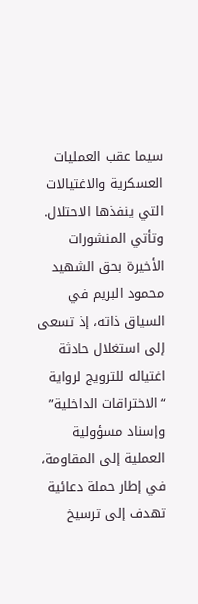سيما عقب العمليات العسكرية والاغتيالات التي ينفذها الاحتلال.
وتأتي المنشورات الأخيرة بحق الشهيد محمود البريم في السياق ذاته، إذ تسعى إلى استغلال حادثة اغتياله للترويج لرواية “الاختراقات الداخلية” وإسناد مسؤولية العملية إلى المقاومة، في إطار حملة دعائية تهدف إلى ترسيخ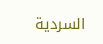السردية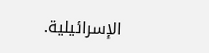الإسرائيلية.